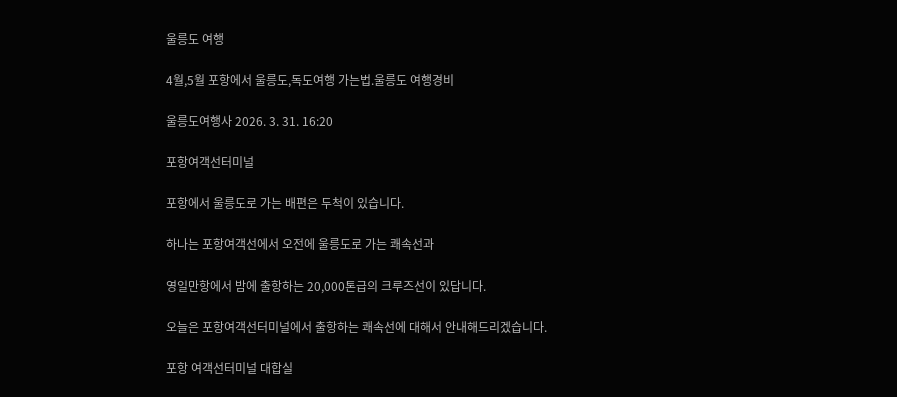울릉도 여행

4월,5월 포항에서 울릉도,독도여행 가는법.울릉도 여행경비

울릉도여행사 2026. 3. 31. 16:20

포항여객선터미널

포항에서 울릉도로 가는 배편은 두척이 있습니다.

하나는 포항여객선에서 오전에 울릉도로 가는 쾌속선과

영일만항에서 밤에 출항하는 20,000톤급의 크루즈선이 있답니다.

오늘은 포항여객선터미널에서 출항하는 쾌속선에 대해서 안내해드리겠습니다.

포항 여객선터미널 대합실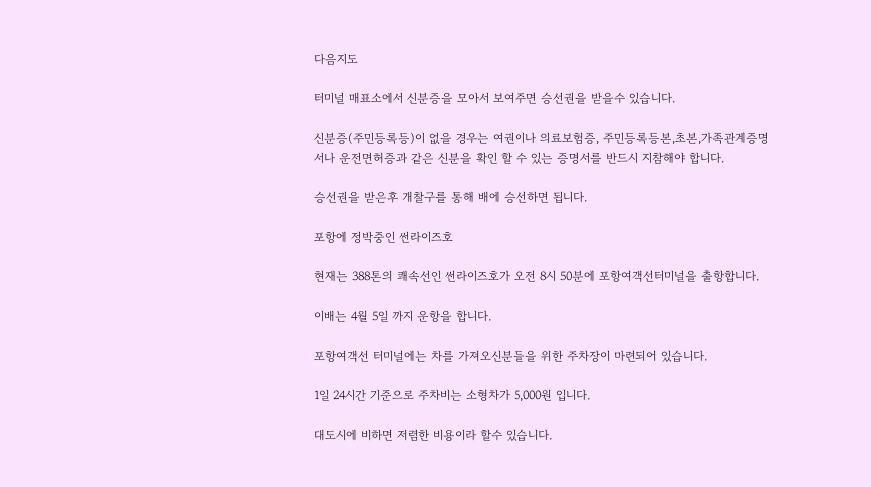다음지도

터미널 매표소에서 신분증을 모아서 보여주면 승선권을 받을수 있습니다.

신분증(주민등록등)이 없을 경우는 여권이나 의료보험증, 주민등록등본,초본,가족관계증명서나 운전면허증과 같은 신분을 확인 할 수 있는 증명서를 반드시 지참해야 합니다.

승선권을 받은후 개찰구를 통해 배에 승선하면 됩니다.

포항에 정박중인 썬라이즈호

현재는 388톤의 쾌속선인 썬라이즈호가 오전 8시 50분에 포항여객선터미널을 출항합니다.

이배는 4월 5일 까지 운항을 합니다.

포항여객선 터미널에는 차를 가져오신분들을 위한 주차장이 마련되어 있습니다.

1일 24시간 기준으로 주차비는 소형차가 5,000원 입니다.

대도시에 비하면 저렴한 비용이라 할수 있습니다.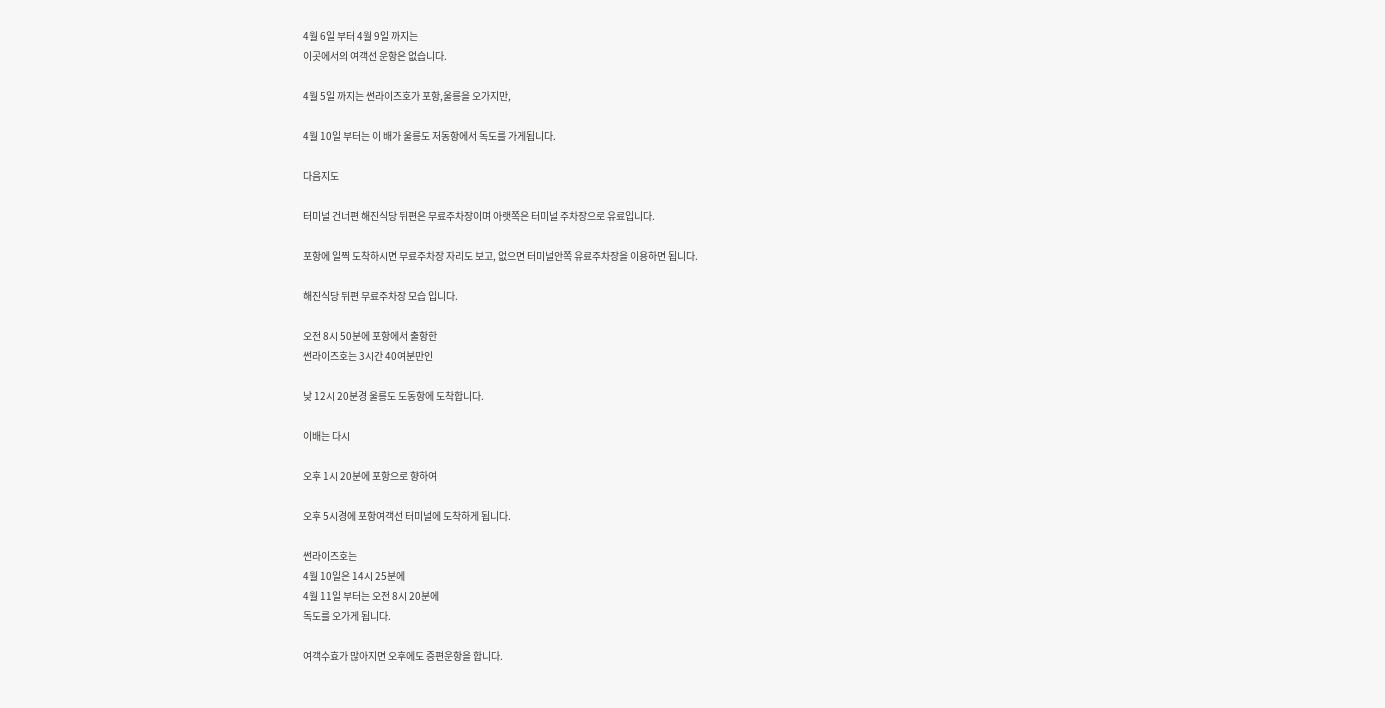4월 6일 부터 4월 9일 까지는
이곳에서의 여객선 운항은 없습니다.

4월 5일 까지는 썬라이즈호가 포항,울릉을 오가지만,

4월 10일 부터는 이 배가 울릉도 저동항에서 독도를 가게됩니다.

다음지도

터미널 건너편 해진식당 뒤편은 무료주차장이며 아랫쪽은 터미널 주차장으로 유료입니다.

포항에 일찍 도착하시면 무료주차장 자리도 보고, 없으면 터미널안쪽 유료주차장을 이용하면 됩니다.

해진식당 뒤편 무료주차장 모습 입니다.

오전 8시 50분에 포항에서 출항한
썬라이즈호는 3시간 40여분만인

낮 12시 20분경 울릉도 도동항에 도착합니다.

이배는 다시

오후 1시 20분에 포항으로 향하여

오후 5시경에 포항여객선 터미널에 도착하게 됩니다.

썬라이즈호는
4월 10일은 14시 25분에
4월 11일 부터는 오전 8시 20분에
독도를 오가게 됩니다.

여객수효가 많아지면 오후에도 증편운항을 합니다.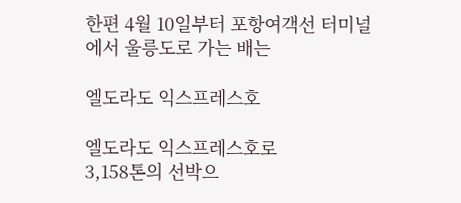한편 4월 10일부터 포항여객선 터미널에서 울릉도로 가는 배는

엘도라도 익스프레스호

엘도라도 익스프레스호로
3,158톤의 선박으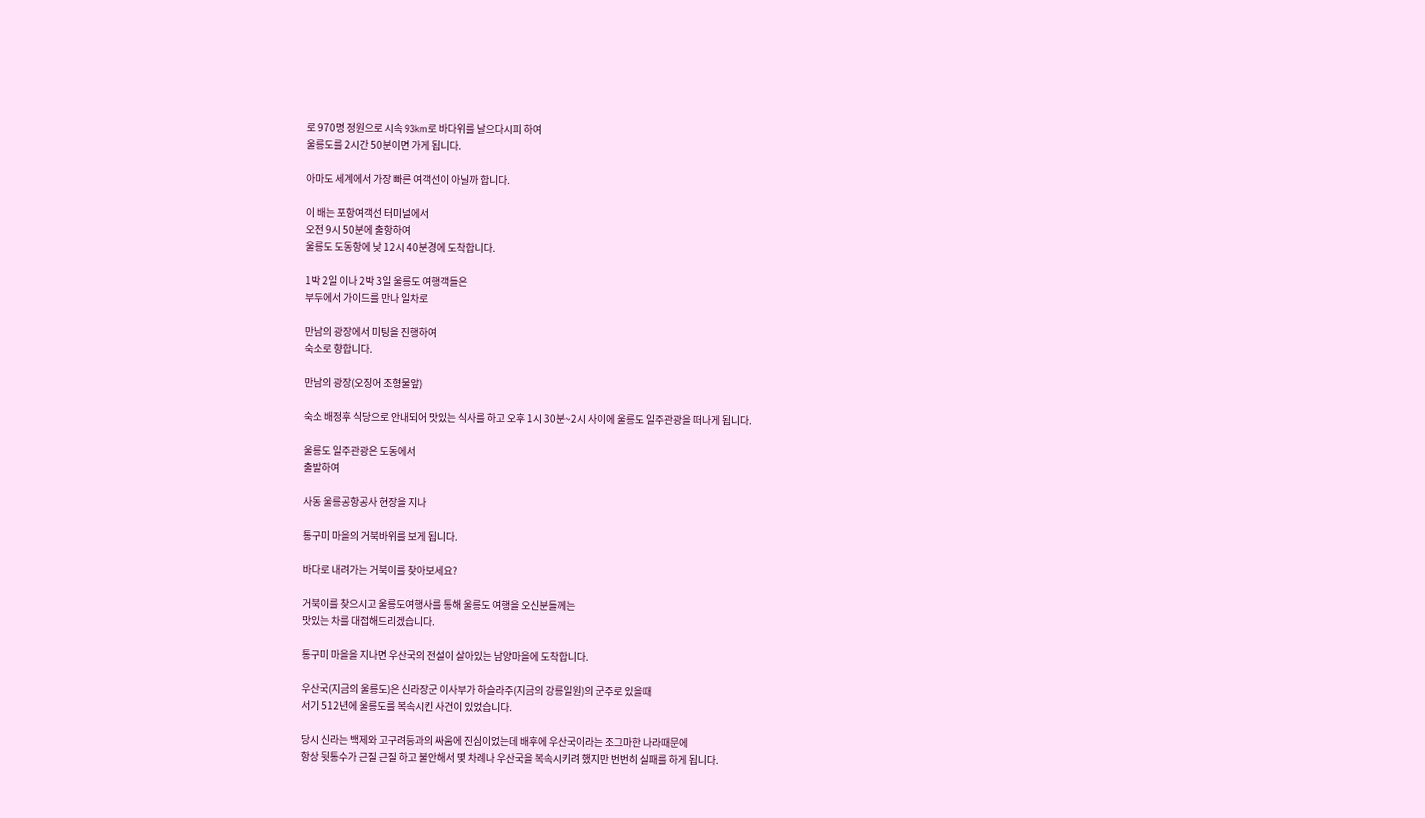로 970명 정원으로 시속 93km로 바다위를 날으다시피 하여
울릉도를 2시간 50분이면 가게 됩니다.

아마도 세계에서 가장 빠른 여객선이 아닐까 합니다.

이 배는 포항여객선 터미널에서
오전 9시 50분에 출항하여
울릉도 도동항에 낮 12시 40분경에 도착합니다.

1박 2일 이나 2박 3일 울릉도 여행객들은
부두에서 가이드를 만나 일차로

만남의 광장에서 미팅을 진행하여
숙소로 향합니다.

만남의 광장(오징어 조형물앞)

숙소 배정후 식당으로 안내되어 맛있는 식사를 하고 오후 1시 30분~2시 사이에 울릉도 일주관광을 떠나게 됩니다.

울릉도 일주관광은 도동에서
출발하여

사동 울릉공항공사 현장을 지나

통구미 마을의 거북바위를 보게 됩니다.

바다로 내려가는 거북이를 찾아보세요?

거북이를 찾으시고 울릉도여행사를 통해 울릉도 여행을 오신분들께는
맛있는 차를 대접해드리겠습니다.

통구미 마을을 지나면 우산국의 전설이 살아있는 남양마을에 도착합니다.

우산국(지금의 울릉도)은 신라장군 이사부가 하슬라주(지금의 강릉일원)의 군주로 있을때
서기 512년에 울릉도를 복속시킨 사건이 있었습니다.

당시 신라는 백제와 고구려등과의 싸움에 진심이었는데 배후에 우산국이라는 조그마한 나라때문에
항상 뒷통수가 근질 근질 하고 불안해서 몇 차례나 우산국을 복속시키려 했지만 번번히 실패를 하게 됩니다.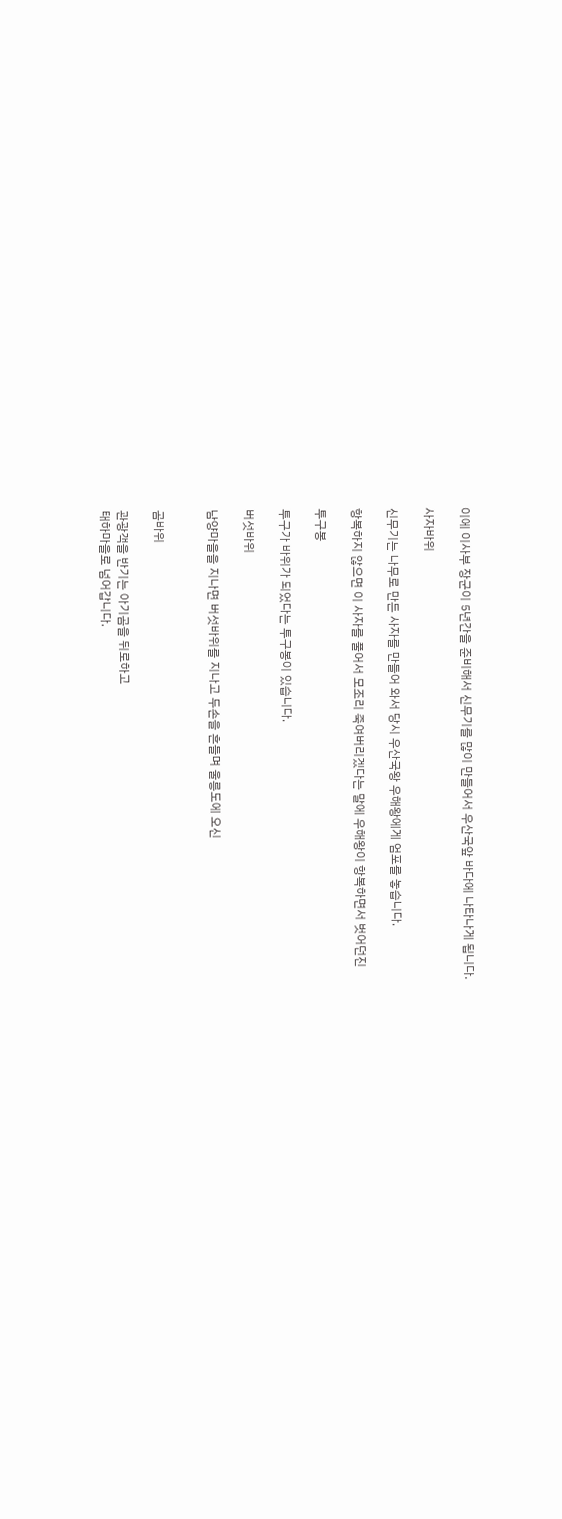이에 이사부 장군이 5년간을 준비해서 신무기를 많이 만들어서 우산국앞 바다에 나타나게 됩니다.

사자바위

신무기는 나무로 만든 사자를 만들어 와서 당시 우산국왕 우해왕에게 엄포를 놓습니다.

항복하지 않으면 이 사자를 풀어서 모조리 죽여버리겠다는 말에 우해왕이 항복하면서 벗어던진

투구봉

투구가 바위가 되었다는 투구봉이 있습니다.

버섯바위

남양마을을 지나면 버섯바위를 지나고 두손을 흔들며 울릉도에 오신


곰바위

관광객을 반기는 아기곰을 뒤로하고
태하마을로 넘어갑니다.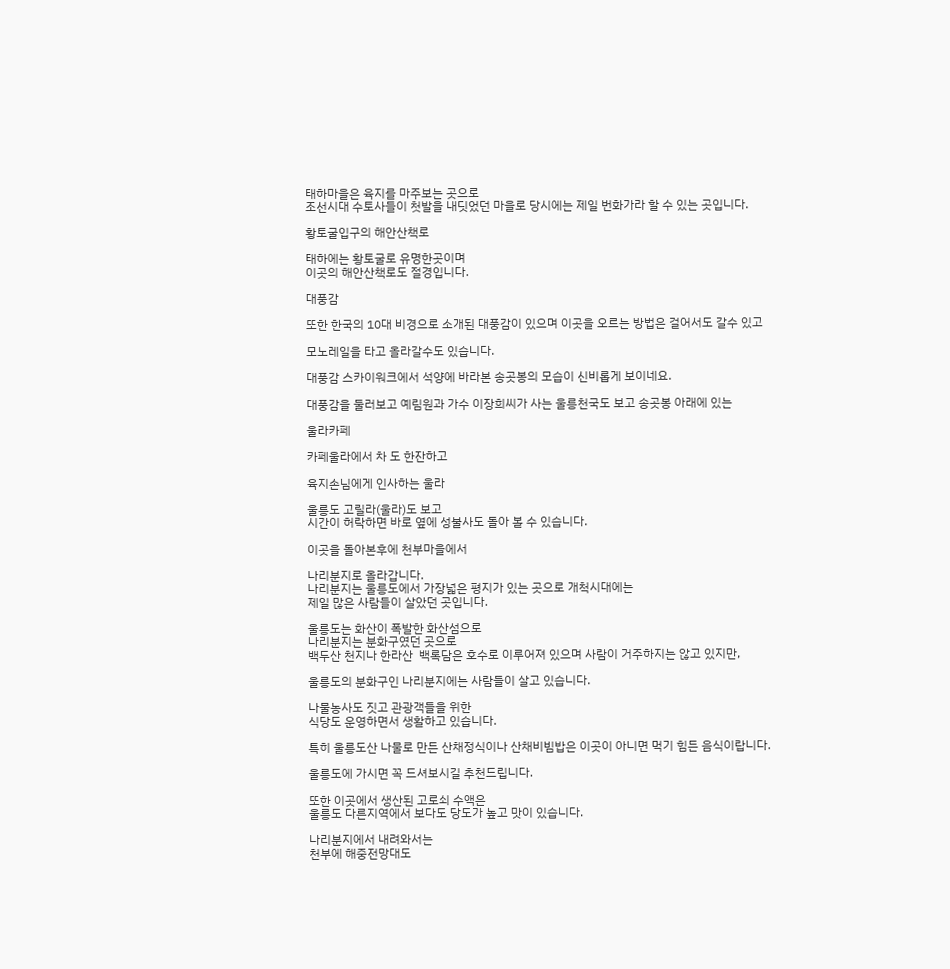태하마을은 육지를 마주보는 곳으로
조선시대 수토사들이 첫발을 내딧었던 마을로 당시에는 제일 번화가라 할 수 있는 곳입니다.

황토굴입구의 해안산책로

태하에는 황토굴로 유명한곳이며
이곳의 해안산책로도 절경입니다.

대풍감

또한 한국의 10대 비경으로 소개된 대풍감이 있으며 이곳을 오르는 방법은 걸어서도 갈수 있고

모노레일을 타고 올라갈수도 있습니다.

대풍감 스카이워크에서 석양에 바라본 송곳봉의 모습이 신비롭게 보이네요.

대풍감을 둘러보고 예림원과 가수 이장희씨가 사는 울릉천국도 보고 송곳봉 아래에 있는

울라카페

카페울라에서 차 도 한잔하고

육지손님에게 인사하는 울라

울릉도 고릴라(울라)도 보고
시간이 허락하면 바로 옆에 성불사도 돌아 볼 수 있습니다.

이곳을 돌아본후에 천부마을에서

나리분지로 올라갑니다.
나리분지는 울릉도에서 가장넓은 평지가 있는 곳으로 개척시대에는
제일 많은 사람들이 살았던 곳입니다.

울릉도는 화산이 폭발한 화산섬으로
나리분지는 분화구였던 곳으로
백두산 천지나 한라산  백록담은 호수로 이루어져 있으며 사람이 거주하지는 않고 있지만,

울릉도의 분화구인 나리분지에는 사람들이 살고 있습니다.

나물농사도 짓고 관광객들을 위한
식당도 운영하면서 생활하고 있습니다.

특히 울릉도산 나물로 만든 산채정식이나 산채비빔밥은 이곳이 아니면 먹기 힘든 음식이랍니다.

울릉도에 가시면 꼭 드셔보시길 추천드립니다.

또한 이곳에서 생산된 고로쇠 수액은
울릉도 다른지역에서 보다도 당도가 높고 맛이 있습니다.

나리분지에서 내려와서는
천부에 해중전망대도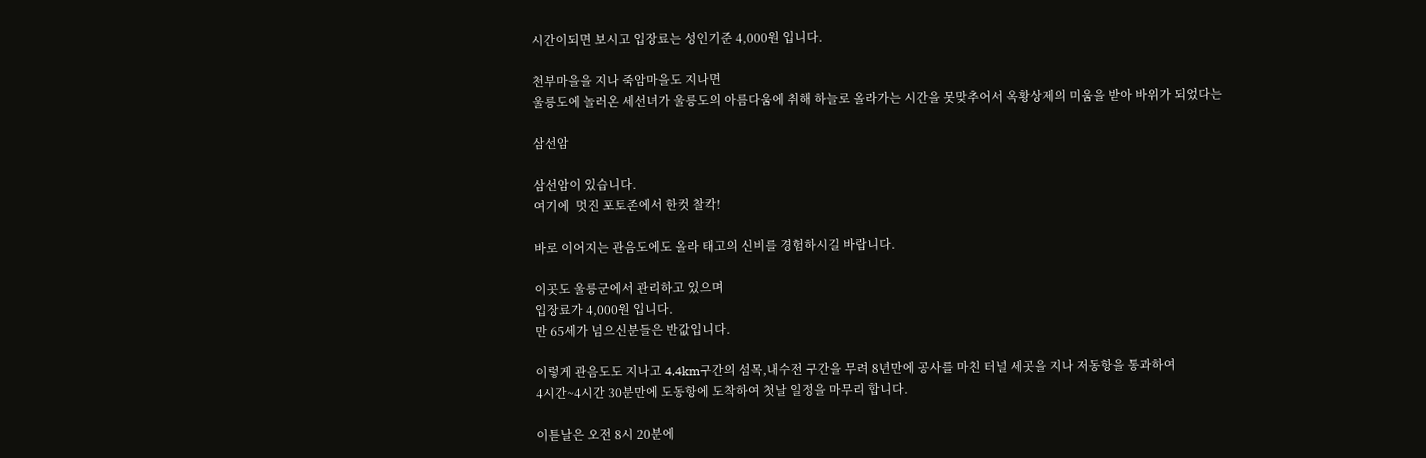시간이되면 보시고 입장료는 성인기준 4,000원 입니다.

천부마을을 지나 죽암마을도 지나면
울릉도에 놀러온 세선녀가 울릉도의 아름다움에 취해 하늘로 올라가는 시간을 못맞추어서 옥황상제의 미움을 받아 바위가 되었다는

삼선암

삼선암이 있습니다.
여기에  멋진 포토존에서 한컷 찰칵!

바로 이어지는 관음도에도 올라 태고의 신비를 경험하시길 바랍니다.

이곳도 울릉군에서 관리하고 있으며
입장료가 4,000원 입니다.
만 65세가 넘으신분들은 반값입니다.

이렇게 관음도도 지나고 4.4km구간의 섬목,내수전 구간을 무려 8년만에 공사를 마친 터널 세곳을 지나 저동항을 통과하여
4시간~4시간 30분만에 도동항에 도착하여 첫날 일정을 마무리 합니다.

이튿날은 오전 8시 20분에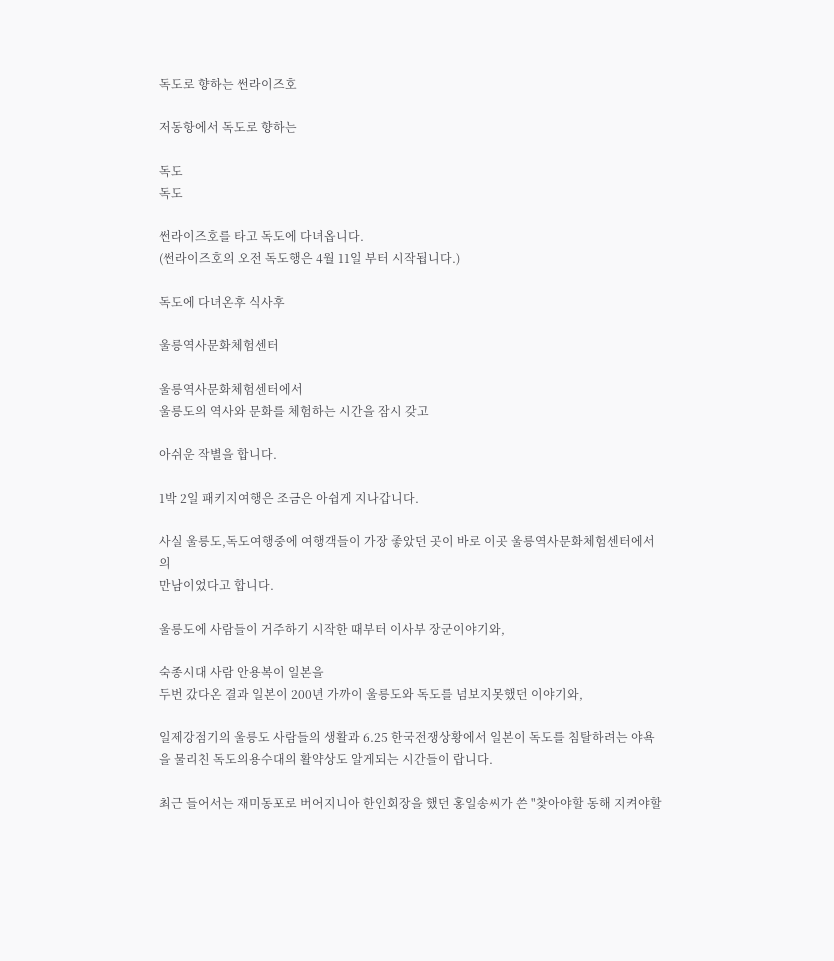독도로 향하는 썬라이즈호

저동항에서 독도로 향하는

독도
독도

썬라이즈호를 타고 독도에 다녀옵니다.
(썬라이즈호의 오전 독도행은 4월 11일 부터 시작됩니다.)

독도에 다녀온후 식사후

울릉역사문화체험센터

울릉역사문화체험센터에서
울릉도의 역사와 문화를 체험하는 시간을 잠시 갖고

아쉬운 작별을 합니다.

1박 2일 패키지여행은 조금은 아쉽게 지나갑니다.

사실 울릉도,독도여행중에 여행객들이 가장 좋았던 곳이 바로 이곳 울릉역사문화체험센터에서의
만남이었다고 합니다.

울릉도에 사람들이 거주하기 시작한 때부터 이사부 장군이야기와,

숙종시대 사람 안용복이 일본을
두번 갔다온 결과 일본이 200년 가까이 울릉도와 독도를 넘보지못했던 이야기와,

일제강점기의 울릉도 사람들의 생활과 6.25 한국전쟁상황에서 일본이 독도를 침탈하려는 야욕을 물리친 독도의용수대의 활약상도 알게되는 시간들이 랍니다.

최근 들어서는 재미동포로 버어지니아 한인회장을 했던 홍일송씨가 쓴 "찾아야할 동해 지켜야할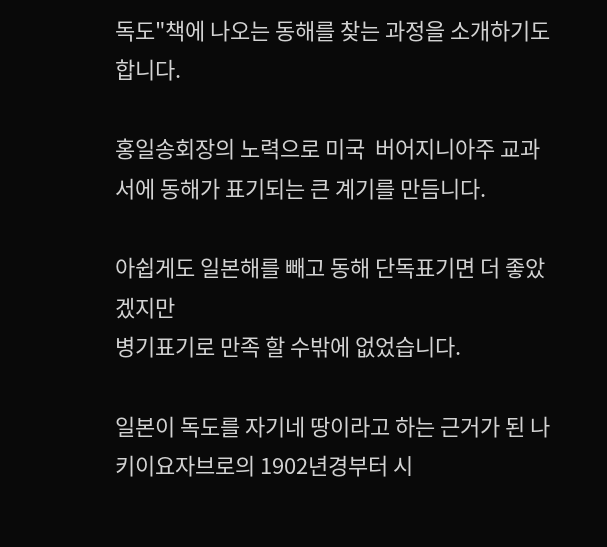독도"책에 나오는 동해를 찾는 과정을 소개하기도 합니다.

홍일송회장의 노력으로 미국  버어지니아주 교과서에 동해가 표기되는 큰 계기를 만듬니다.

아쉽게도 일본해를 빼고 동해 단독표기면 더 좋았겠지만
병기표기로 만족 할 수밖에 없었습니다.

일본이 독도를 자기네 땅이라고 하는 근거가 된 나키이요자브로의 1902년경부터 시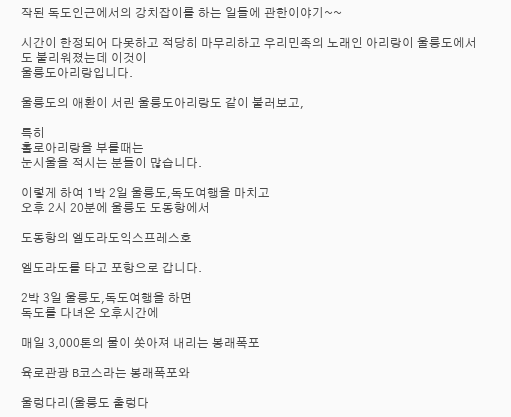작된 독도인근에서의 강치잡이를 하는 일들에 관한이야기~~

시간이 한정되어 다못하고 적당히 마무리하고 우리민족의 노래인 아리랑이 울릉도에서도 불리워졌는데 이것이
울릉도아리랑입니다.

울릉도의 애환이 서린 울릉도아리랑도 같이 불러보고,

특히
홀로아리랑을 부를때는
눈시울을 적시는 분들이 많습니다.

이렇게 하여 1박 2일 울릉도,독도여행을 마치고
오후 2시 20분에 울릉도 도동항에서

도동항의 엘도라도익스프레스호

엘도라도를 타고 포항으로 갑니다.

2박 3일 울릉도,독도여행을 하면
독도를 다녀온 오후시간에

매일 3,000톤의 물이 쏫아져 내리는 봉래폭포

육로관광 B코스라는 봉래폭포와

울렁다리(울릉도 출렁다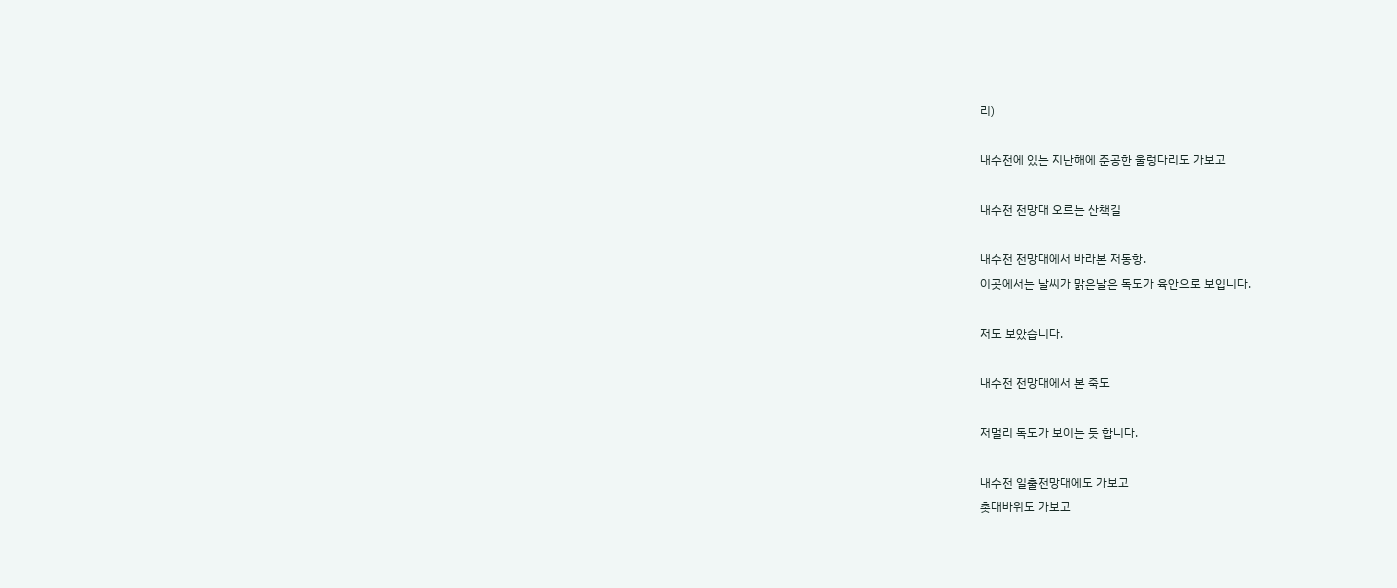리)

내수전에 있는 지난해에 준공한 울렁다리도 가보고

내수전 전망대 오르는 산책길

내수전 전망대에서 바라본 저동항.
이곳에서는 날씨가 맑은날은 독도가 육안으로 보입니다.

저도 보았습니다.

내수전 전망대에서 본 죽도

저멀리 독도가 보이는 듯 합니다.

내수전 일출전망대에도 가보고
촛대바위도 가보고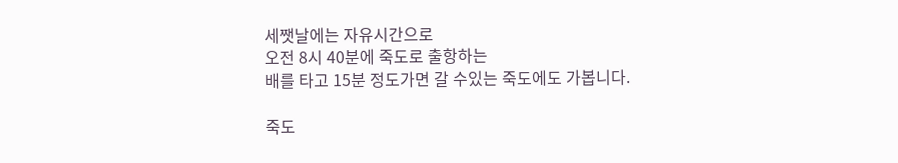세쨋날에는 자유시간으로
오전 8시 40분에 죽도로 출항하는
배를 타고 15분 정도가면 갈 수있는 죽도에도 가봅니다.

죽도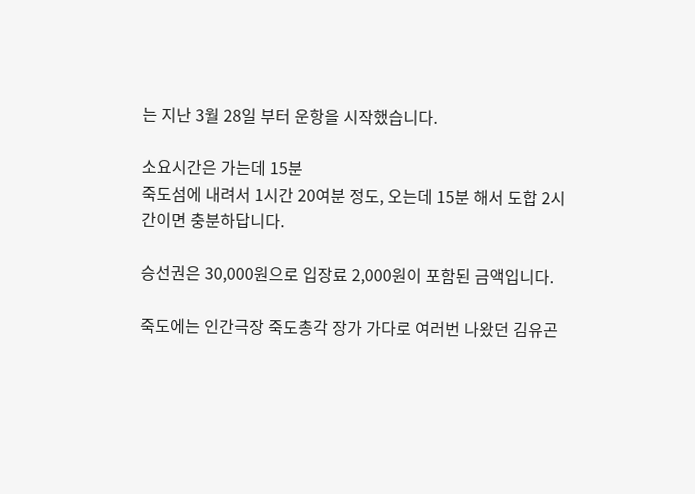는 지난 3월 28일 부터 운항을 시작했습니다.

소요시간은 가는데 15분
죽도섬에 내려서 1시간 20여분 정도, 오는데 15분 해서 도합 2시간이면 충분하답니다.

승선권은 30,000원으로 입장료 2,000원이 포함된 금액입니다.

죽도에는 인간극장 죽도총각 장가 가다로 여러번 나왔던 김유곤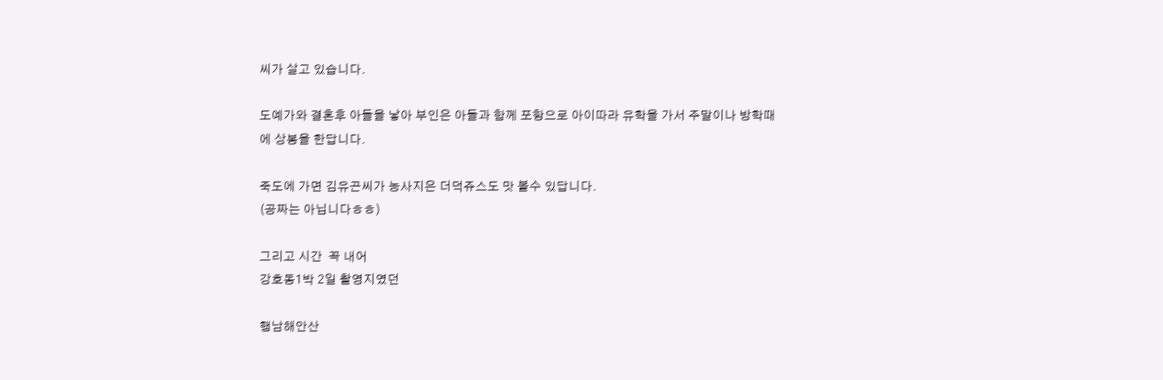씨가 살고 있습니다.

도예가와 결혼후 아들을 낳아 부인은 아들과 함께 포항으로 아이따라 유학을 가서 주말이나 방학때에 상봉을 한답니다.

죽도에 가면 김유곤씨가 농사지은 더덕쥬스도 맛 볼수 있답니다.
(공짜는 아닙니다ㅎㅎ)

그리고 시간  꼭 내어
강호동1박 2일 촬영지였던

행남해안산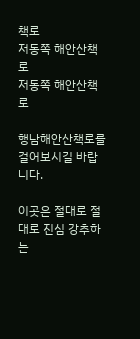책로
저동쪽 해안산책로
저동쪽 해안산책로

행남해안산책로를 걸어보시길 바랍니다.

이곳은 절대로 절대로 진심 강추하는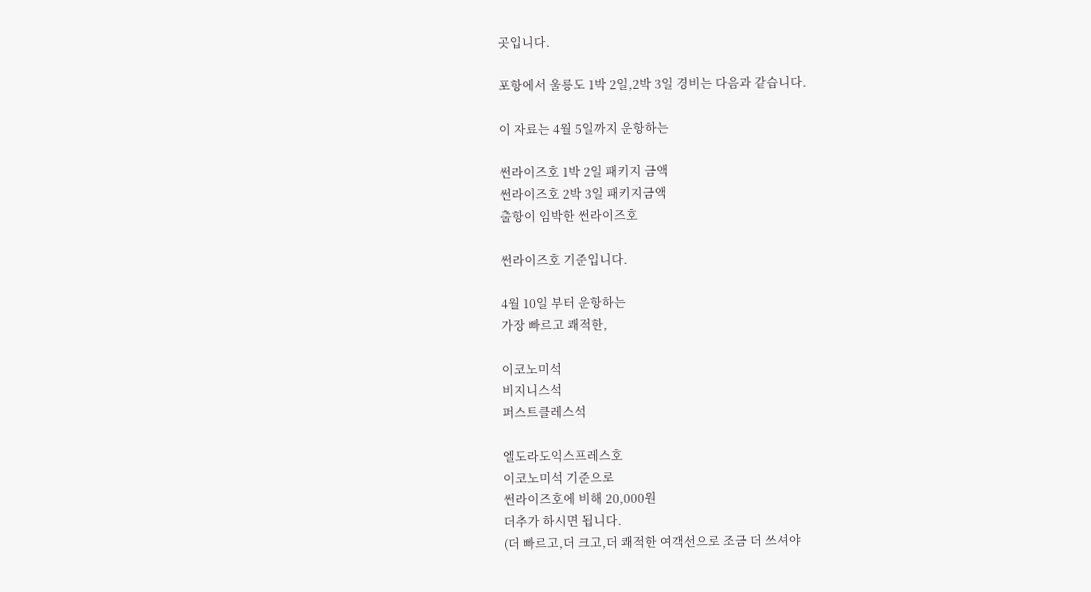곳입니다.

포항에서 울릉도 1박 2일,2박 3일 경비는 다음과 같습니다.

이 자료는 4월 5일까지 운항하는

썬라이즈호 1박 2일 패키지 금액
썬라이즈호 2박 3일 패키지금액
출항이 임박한 썬라이즈호

썬라이즈호 기준입니다.

4월 10일 부터 운항하는
가장 빠르고 쾌적한,

이코노미석
비지니스석
퍼스트클레스석

엘도라도익스프레스호
이코노미석 기준으로
썬라이즈호에 비해 20,000원
더추가 하시면 됩니다.
(더 빠르고,더 크고,더 쾌적한 여객선으로 조금 더 쓰셔야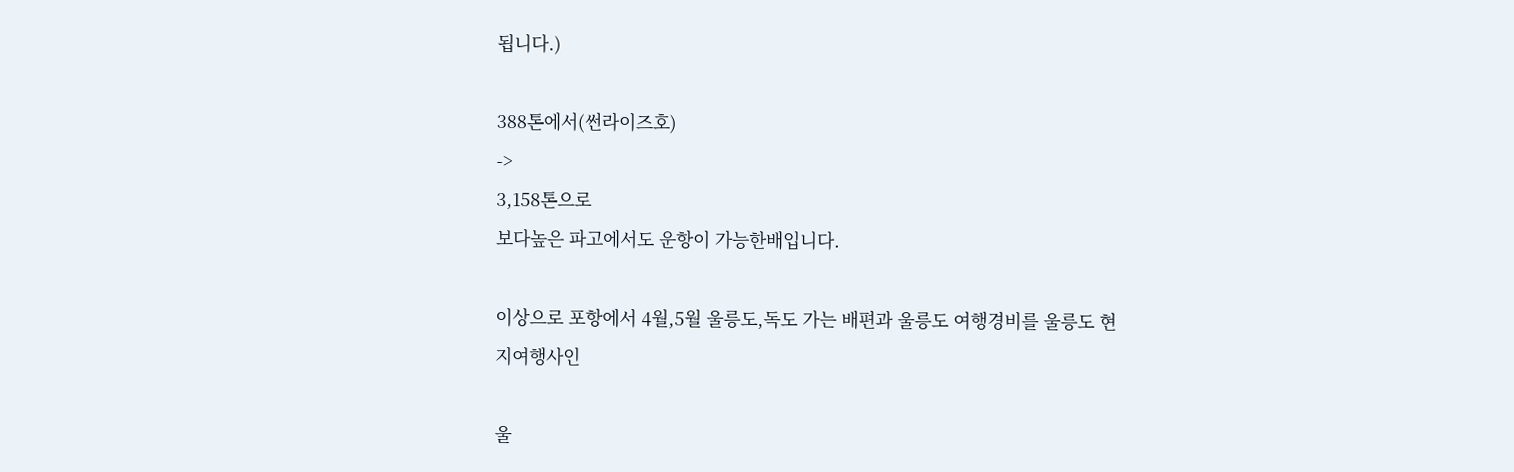됩니다.)

388톤에서(썬라이즈호)
->
3,158톤으로
보다높은 파고에서도 운항이 가능한배입니다.

이상으로 포항에서 4월,5월 울릉도,독도 가는 배편과 울릉도 여행경비를 울릉도 현지여행사인

울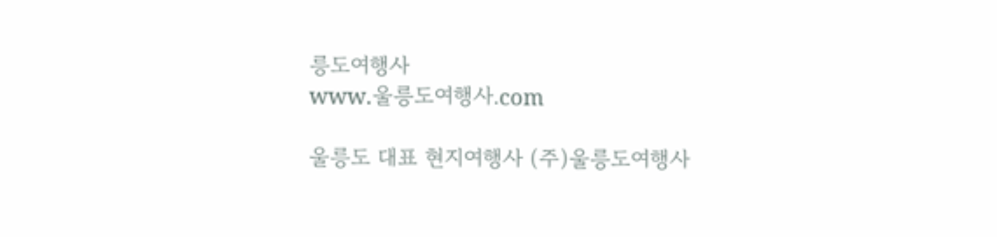릉도여행사
www.울릉도여행사.com

울릉도 대표 현지여행사 (주)울릉도여행사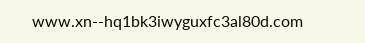www.xn--hq1bk3iwyguxfc3al80d.com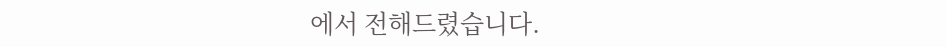에서 전해드렸습니다.